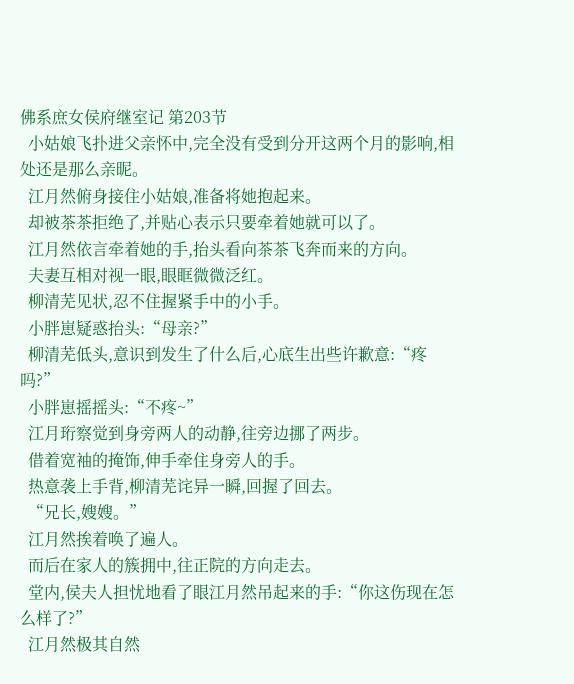佛系庶女侯府继室记 第203节
  小姑娘飞扑进父亲怀中,完全没有受到分开这两个月的影响,相处还是那么亲昵。
  江月然俯身接住小姑娘,准备将她抱起来。
  却被茶茶拒绝了,并贴心表示只要牵着她就可以了。
  江月然依言牵着她的手,抬头看向茶茶飞奔而来的方向。
  夫妻互相对视一眼,眼眶微微泛红。
  柳清芜见状,忍不住握紧手中的小手。
  小胖崽疑惑抬头:“母亲?”
  柳清芜低头,意识到发生了什么后,心底生出些许歉意:“疼吗?”
  小胖崽摇摇头:“不疼~”
  江月珩察觉到身旁两人的动静,往旁边挪了两步。
  借着宽袖的掩饰,伸手牵住身旁人的手。
  热意袭上手背,柳清芜诧异一瞬,回握了回去。
  “兄长,嫂嫂。”
  江月然挨着唤了遍人。
  而后在家人的簇拥中,往正院的方向走去。
  堂内,侯夫人担忧地看了眼江月然吊起来的手:“你这伤现在怎么样了?”
  江月然极其自然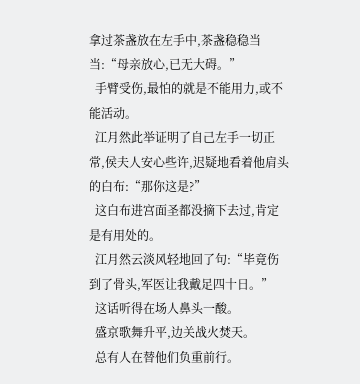拿过茶盏放在左手中,茶盏稳稳当当:“母亲放心,已无大碍。”
  手臂受伤,最怕的就是不能用力,或不能活动。
  江月然此举证明了自己左手一切正常,侯夫人安心些许,迟疑地看着他肩头的白布:“那你这是?”
  这白布进宫面圣都没摘下去过,肯定是有用处的。
  江月然云淡风轻地回了句:“毕竟伤到了骨头,军医让我戴足四十日。”
  这话听得在场人鼻头一酸。
  盛京歌舞升平,边关战火焚天。
  总有人在替他们负重前行。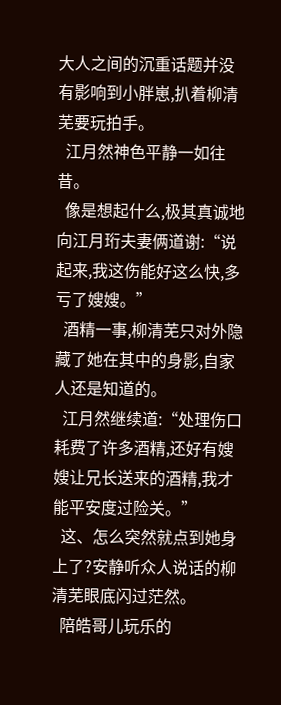大人之间的沉重话题并没有影响到小胖崽,扒着柳清芜要玩拍手。
  江月然神色平静一如往昔。
  像是想起什么,极其真诚地向江月珩夫妻俩道谢:“说起来,我这伤能好这么快,多亏了嫂嫂。”
  酒精一事,柳清芜只对外隐藏了她在其中的身影,自家人还是知道的。
  江月然继续道:“处理伤口耗费了许多酒精,还好有嫂嫂让兄长送来的酒精,我才能平安度过险关。”
  这、怎么突然就点到她身上了?安静听众人说话的柳清芜眼底闪过茫然。
  陪皓哥儿玩乐的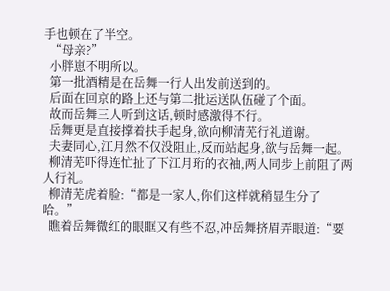手也顿在了半空。
  “母亲?”
  小胖崽不明所以。
  第一批酒精是在岳舞一行人出发前送到的。
  后面在回京的路上还与第二批运送队伍碰了个面。
  故而岳舞三人听到这话,顿时感激得不行。
  岳舞更是直接撑着扶手起身,欲向柳清芜行礼道谢。
  夫妻同心,江月然不仅没阻止,反而站起身,欲与岳舞一起。
  柳清芜吓得连忙扯了下江月珩的衣袖,两人同步上前阻了两人行礼。
  柳清芜虎着脸:“都是一家人,你们这样就稍显生分了哈。”
  瞧着岳舞微红的眼眶又有些不忍,冲岳舞挤眉弄眼道:“要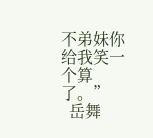不弟妹你给我笑一个算了。”
  岳舞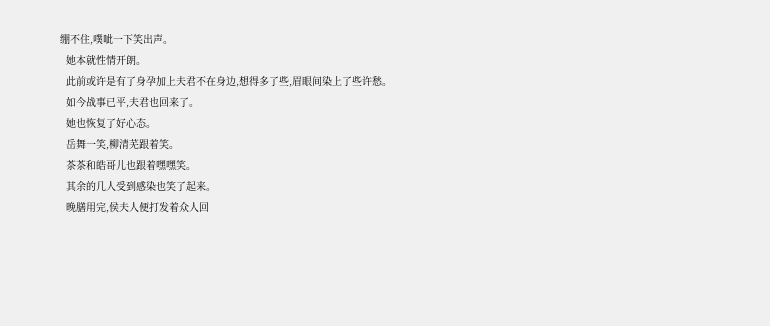绷不住,噗呲一下笑出声。
  她本就性情开朗。
  此前或许是有了身孕加上夫君不在身边,想得多了些,眉眼间染上了些许愁。
  如今战事已平,夫君也回来了。
  她也恢复了好心态。
  岳舞一笑,柳清芜跟着笑。
  茶茶和皓哥儿也跟着嘿嘿笑。
  其余的几人受到感染也笑了起来。
  晚膳用完,侯夫人便打发着众人回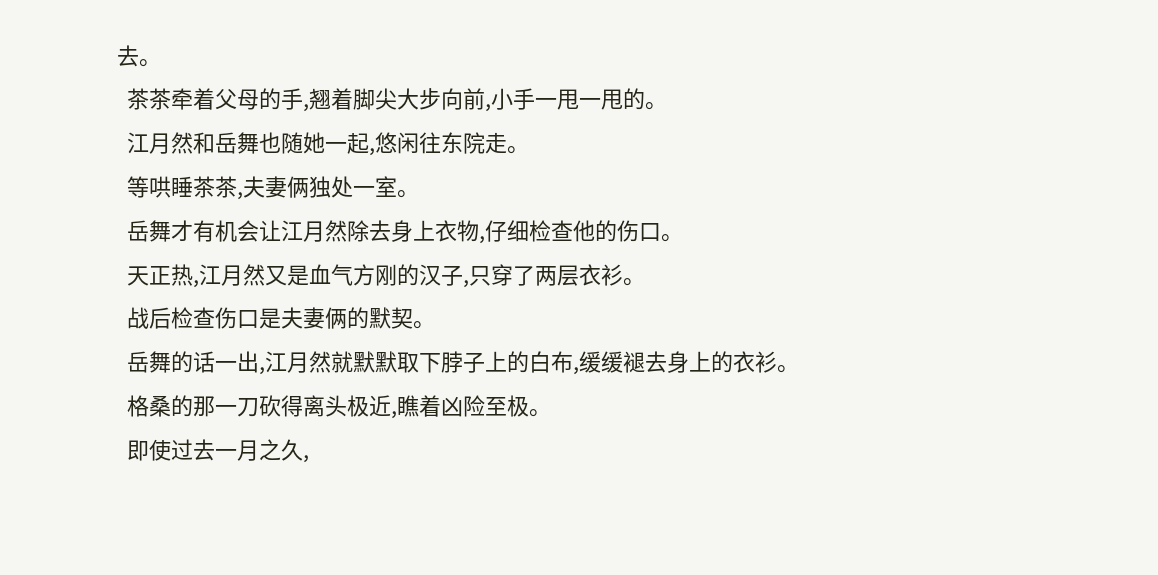去。
  茶茶牵着父母的手,翘着脚尖大步向前,小手一甩一甩的。
  江月然和岳舞也随她一起,悠闲往东院走。
  等哄睡茶茶,夫妻俩独处一室。
  岳舞才有机会让江月然除去身上衣物,仔细检查他的伤口。
  天正热,江月然又是血气方刚的汉子,只穿了两层衣衫。
  战后检查伤口是夫妻俩的默契。
  岳舞的话一出,江月然就默默取下脖子上的白布,缓缓褪去身上的衣衫。
  格桑的那一刀砍得离头极近,瞧着凶险至极。
  即使过去一月之久,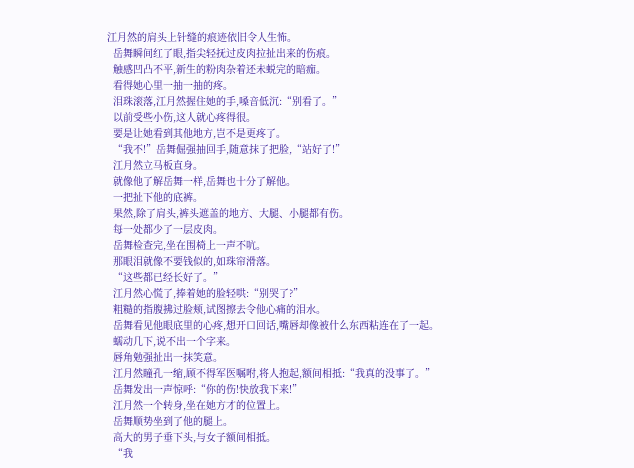江月然的肩头上针缝的痕迹依旧令人生怖。
  岳舞瞬间红了眼,指尖轻抚过皮肉拉扯出来的伤痕。
  触感凹凸不平,新生的粉肉杂着还未蜕完的暗痂。
  看得她心里一抽一抽的疼。
  泪珠滚落,江月然握住她的手,嗓音低沉:“别看了。”
  以前受些小伤,这人就心疼得很。
  要是让她看到其他地方,岂不是更疼了。
  “我不!”岳舞倔强抽回手,随意抹了把脸,“站好了!”
  江月然立马板直身。
  就像他了解岳舞一样,岳舞也十分了解他。
  一把扯下他的底裤。
  果然,除了肩头,裤头遮盖的地方、大腿、小腿都有伤。
  每一处都少了一层皮肉。
  岳舞检查完,坐在围椅上一声不吭。
  那眼泪就像不要钱似的,如珠帘滑落。
  “这些都已经长好了。”
  江月然心慌了,捧着她的脸轻哄:“别哭了?”
  粗糙的指腹拂过脸颊,试图擦去令他心痛的泪水。
  岳舞看见他眼底里的心疼,想开口回话,嘴唇却像被什么东西粘连在了一起。
  蠕动几下,说不出一个字来。
  唇角勉强扯出一抹笑意。
  江月然瞳孔一缩,顾不得军医嘱咐,将人抱起,额间相抵:“我真的没事了。”
  岳舞发出一声惊呼:“你的伤!快放我下来!”
  江月然一个转身,坐在她方才的位置上。
  岳舞顺势坐到了他的腿上。
  高大的男子垂下头,与女子额间相抵。
  “我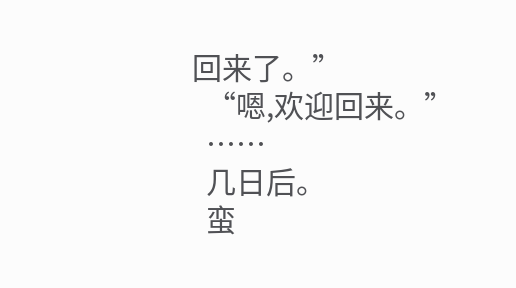回来了。”
  “嗯,欢迎回来。”
  ……
  几日后。
  蛮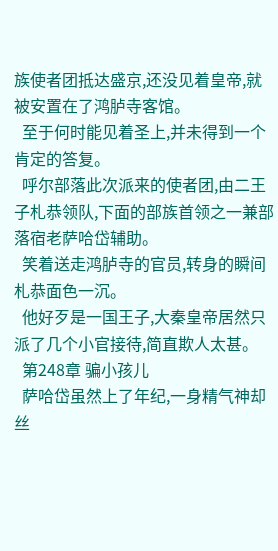族使者团抵达盛京,还没见着皇帝,就被安置在了鸿胪寺客馆。
  至于何时能见着圣上,并未得到一个肯定的答复。
  呼尔部落此次派来的使者团,由二王子札恭领队,下面的部族首领之一兼部落宿老萨哈岱辅助。
  笑着送走鸿胪寺的官员,转身的瞬间札恭面色一沉。
  他好歹是一国王子,大秦皇帝居然只派了几个小官接待,简直欺人太甚。
  第248章 骗小孩儿
  萨哈岱虽然上了年纪,一身精气神却丝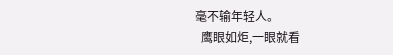毫不输年轻人。
  鹰眼如炬,一眼就看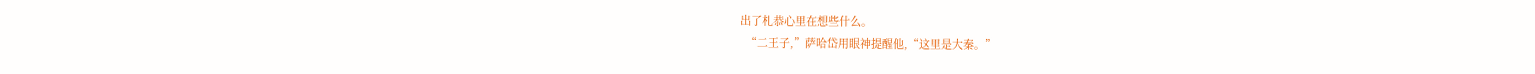出了札恭心里在想些什么。
  “二王子,”萨哈岱用眼神提醒他,“这里是大秦。”